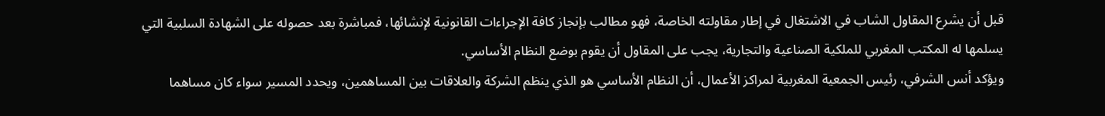قبل أن يشرع المقاول الشاب في الاشتغال في إطار مقاولته الخاصة، فهو مطالب بإنجاز كافة الإجراءات القانونية لإنشائها، فمباشرة بعد حصوله على الشهادة السلبية التي يسلمها له المكتب المغربي للملكية الصناعية والتجارية، يجب على المقاول أن يقوم بوضع النظام الأساسي.
ويؤكد أنس الشرفي، رئيس الجمعية المغربية لمراكز الأعمال، أن النظام الأساسي هو الذي ينظم الشركة والعلاقات بين المساهمين، ويحدد المسير سواء كان مساهما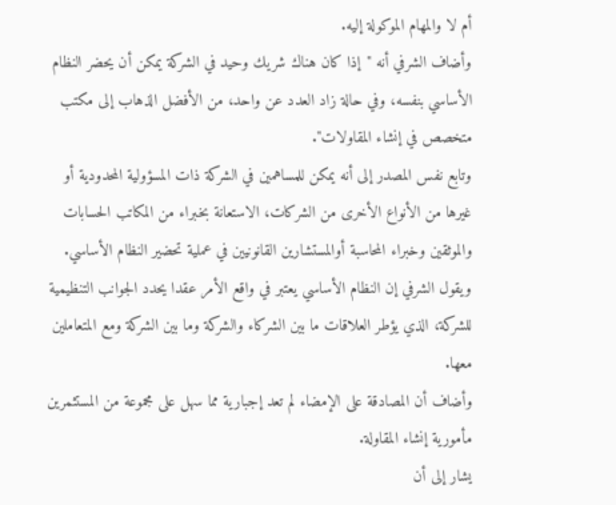أم لا والمهام الموكولة إليه.
وأضاف الشرفي أنه "إذا كان هناك شريك وحيد في الشركة يمكن أن يحضر النظام الأساسي بنفسه، وفي حالة زاد العدد عن واحد، من الأفضل الذهاب إلى مكتب متخصص في إنشاء المقاولات".
وتابع نفس المصدر إلى أنه يمكن للمساهمين في الشركة ذات المسؤولية المحدودية أو غيرها من الأنواع الأخرى من الشركات، الاستعانة بخبراء من المكاتب الحسابات والموثقين وخبراء المحاسبة أوالمستشارين القانونيين في عملية تحضير النظام الأساسي.
ويقول الشرفي إن النظام الأساسي يعتبر في واقع الأمر عقدا يحدد الجوانب التنظيمية للشركة، الذي يؤطر العلاقات ما بين الشركاء والشركة وما بين الشركة ومع المتعاملين معها.
وأضاف أن المصادقة على الإمضاء لم تعد إجبارية مما سهل على مجموعة من المستثمرين مأمورية إنشاء المقاولة.
يشار إلى أن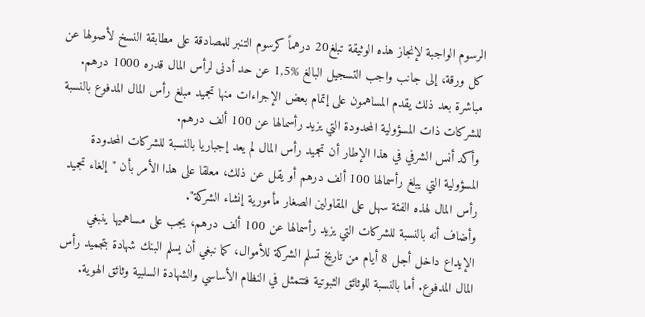الرسوم الواجبة لإنجاز هذه الوثيقة تبلغ20 درهماً كرسوم التنبر للمصادقة على مطابقة النسخ لأصولها عن كل ورقة، إلى جانب واجب التسجيل البالغ %1,5 عن حد أدنى لرأس المال قدره 1000 درهم.
مباشرة بعد ذلك يقدم المساهمون على إتمام بعض الإجراءات منها تجميد مبلغ رأس المال المدفوع بالنسبة للشركات ذات المسؤولية المحدودة التي يزيد رأسمالها عن 100 ألف درهم.
وأكد أنس الشرفي في هذا الإطار أن تجميد رأس المال لم يعد إجباريا بالنسبة للشركات المحدودة المسؤولية التي يبلغ رأسمالها 100 ألف درهم أو يقل عن ذلك، معلقا على هذا الأمر بأن "إلغاء تجميد رأس المال لهذه الفئة سهل على المقاولين الصغار مأمورية إنشاء الشركة".
وأضاف أنه بالنسبة للشركات التي يزيد رأسمالها عن 100 ألف درهم، يجب على مساهميها ينبغي الإيداع داخل أجل 8 أيام من تاريخ تسلم الشركة للأموال، كما نبغي أن يسلم البنك شهادة بتجميد رأس المال المدفوع. أما بالنسبة للوثائق الثبوتية فتتمثل في النظام الأساسي والشهادة السلبية وثائق الهوية.